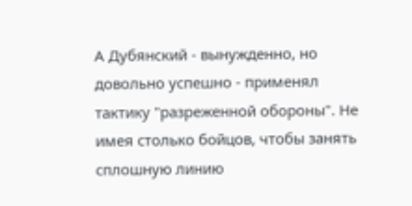А Дубянский - вынужденно, но довольно успешно - применял тактику "разреженной обороны". Не имея столько бойцов, чтобы занять сплошную линию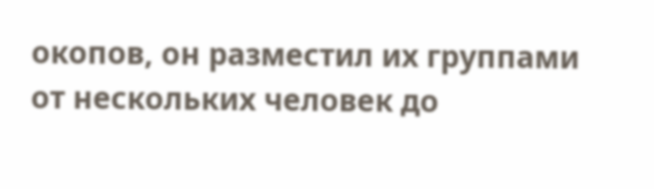окопов, он разместил их группами от нескольких человек до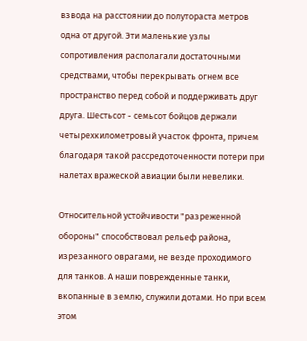взвода на расстоянии до полутораста метров одна от другой. Эти маленькие узлы сопротивления располагали достаточными средствами, чтобы перекрывать огнем все пространство перед собой и поддерживать друг друга. Шестьсот - семьсот бойцов держали четырехкилометровый участок фронта, причем благодаря такой рассредоточенности потери при налетах вражеской авиации были невелики.

Относительной устойчивости "разреженной обороны" способствовал рельеф района, изрезанного оврагами, не везде проходимого для танков. А наши поврежденные танки, вкопанные в землю, служили дотами. Но при всем этом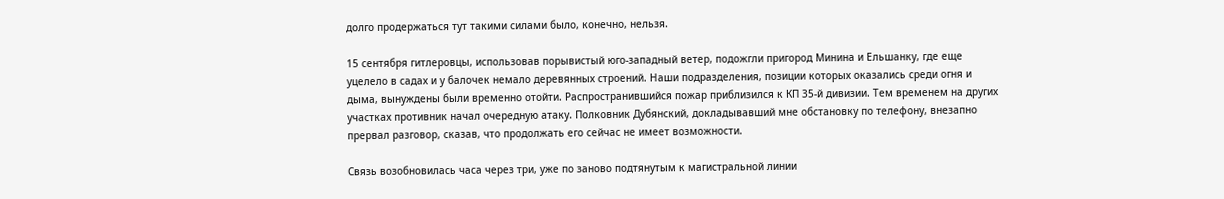долго продержаться тут такими силами было, конечно, нельзя.

15 сентября гитлеровцы, использовав порывистый юго-западный ветер, подожгли пригород Минина и Ельшанку, где еще уцелело в садах и у балочек немало деревянных строений. Наши подразделения, позиции которых оказались среди огня и дыма, вынуждены были временно отойти. Распространившийся пожар приблизился к КП 35-й дивизии. Тем временем на других участках противник начал очередную атаку. Полковник Дубянский, докладывавший мне обстановку по телефону, внезапно прервал разговор, сказав, что продолжать его сейчас не имеет возможности.

Связь возобновилась часа через три, уже по заново подтянутым к магистральной линии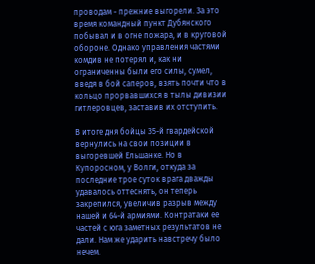проводам - прежние выгорели. За это время командный пункт Дубянского побывал и в огне пожара, и в круговой обороне. Однако управления частями комдив не потерял и, как ни ограниченны были его силы, сумел, введя в бой саперов, взять почти что в кольцо прорвавшихся в тылы дивизии гитлеровцев, заставив их отступить.

В итоге дня бойцы 35-й гвардейской вернулись на свои позиции в выгоревшей Ельшанке. Но в Купоросном, у Волги, откуда за последние трое суток врага дважды удавалось оттеснять, он теперь закрепился, увеличив разрыв между нашей и 64-й армиями. Контратаки ее частей с юга заметных результатов не дали. Нам же ударить навстречу было нечем.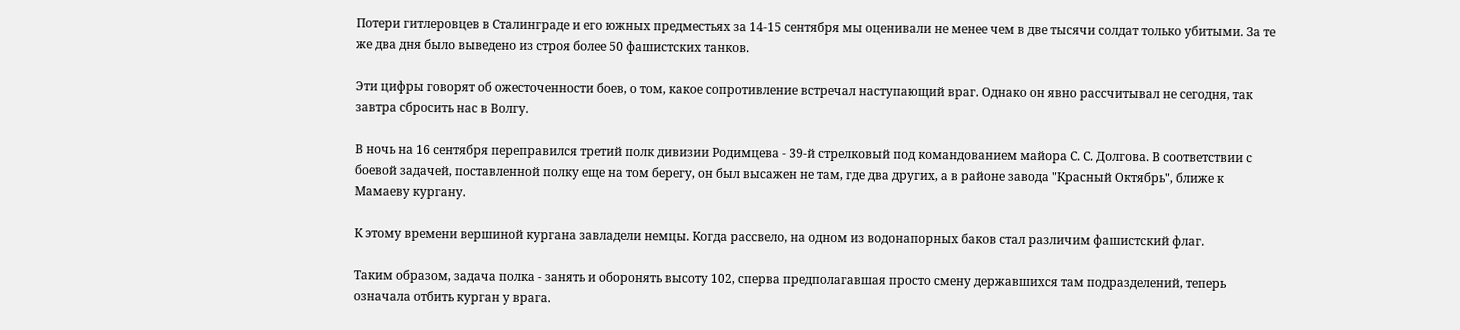Потери гитлеровцев в Сталинграде и его южных предместьях за 14-15 сентября мы оценивали не менее чем в две тысячи солдат только убитыми. За те же два дня было выведено из строя более 50 фашистских танков.

Эти цифры говорят об ожесточенности боев, о том, какое сопротивление встречал наступающий враг. Однако он явно рассчитывал не сегодня, так завтра сбросить нас в Волгу.

В ночь на 16 сентября переправился третий полк дивизии Родимцева - 39-й стрелковый под командованием майора С. С. Долгова. В соответствии с боевой задачей, поставленной полку еще на том берегу, он был высажен не там, где два других, а в районе завода "Красный Октябрь", ближе к Мамаеву кургану.

К этому времени вершиной кургана завладели немцы. Когда рассвело, на одном из водонапорных баков стал различим фашистский флаг.

Таким образом, задача полка - занять и оборонять высоту 102, сперва предполагавшая просто смену державшихся там подразделений, теперь означала отбить курган у врага.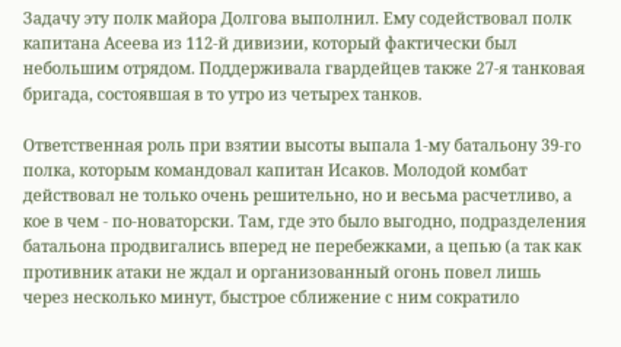Задачу эту полк майора Долгова выполнил. Ему содействовал полк капитана Асеева из 112-й дивизии, который фактически был небольшим отрядом. Поддерживала гвардейцев также 27-я танковая бригада, состоявшая в то утро из четырех танков.

Ответственная роль при взятии высоты выпала 1-му батальону 39-го полка, которым командовал капитан Исаков. Молодой комбат действовал не только очень решительно, но и весьма расчетливо, а кое в чем - по-новаторски. Там, где это было выгодно, подразделения батальона продвигались вперед не перебежками, а цепью (а так как противник атаки не ждал и организованный огонь повел лишь через несколько минут, быстрое сближение с ним сократило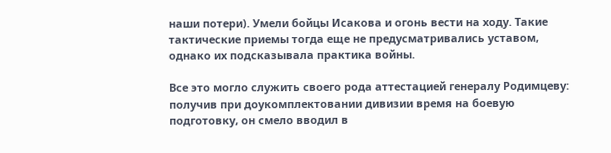наши потери). Умели бойцы Исакова и огонь вести на ходу. Такие тактические приемы тогда еще не предусматривались уставом, однако их подсказывала практика войны.

Все это могло служить своего рода аттестацией генералу Родимцеву: получив при доукомплектовании дивизии время на боевую подготовку, он смело вводил в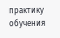практику обучения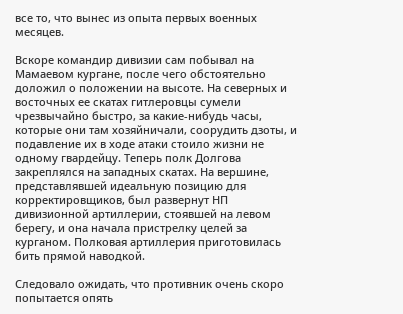все то, что вынес из опыта первых военных месяцев.

Вскоре командир дивизии сам побывал на Мамаевом кургане, после чего обстоятельно доложил о положении на высоте. На северных и восточных ее скатах гитлеровцы сумели чрезвычайно быстро, за какие-нибудь часы, которые они там хозяйничали, соорудить дзоты, и подавление их в ходе атаки стоило жизни не одному гвардейцу. Теперь полк Долгова закреплялся на западных скатах. На вершине, представлявшей идеальную позицию для корректировщиков, был развернут НП дивизионной артиллерии, стоявшей на левом берегу, и она начала пристрелку целей за курганом. Полковая артиллерия приготовилась бить прямой наводкой.

Следовало ожидать, что противник очень скоро попытается опять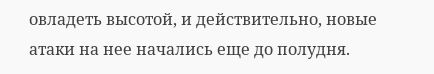овладеть высотой, и действительно, новые атаки на нее начались еще до полудня.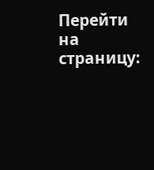Перейти на страницу: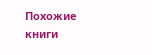Похожие книги